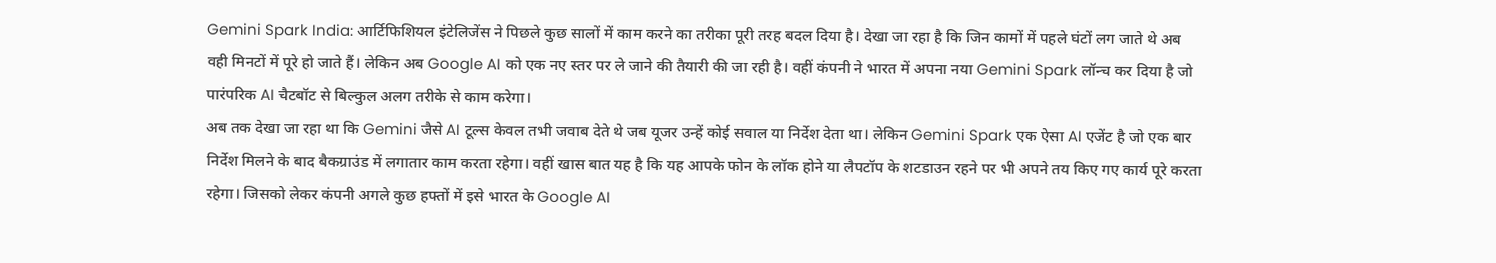Gemini Spark India: आर्टिफिशियल इंटेलिजेंस ने पिछले कुछ सालों में काम करने का तरीका पूरी तरह बदल दिया है। देखा जा रहा है कि जिन कामों में पहले घंटों लग जाते थे अब वही मिनटों में पूरे हो जाते हैं। लेकिन अब Google AI को एक नए स्तर पर ले जाने की तैयारी की जा रही है। वहीं कंपनी ने भारत में अपना नया Gemini Spark लॉन्च कर दिया है जो पारंपरिक AI चैटबॉट से बिल्कुल अलग तरीके से काम करेगा।
अब तक देखा जा रहा था कि Gemini जैसे AI टूल्स केवल तभी जवाब देते थे जब यूजर उन्हें कोई सवाल या निर्देश देता था। लेकिन Gemini Spark एक ऐसा AI एजेंट है जो एक बार निर्देश मिलने के बाद बैकग्राउंड में लगातार काम करता रहेगा। वहीं खास बात यह है कि यह आपके फोन के लॉक होने या लैपटॉप के शटडाउन रहने पर भी अपने तय किए गए कार्य पूरे करता रहेगा। जिसको लेकर कंपनी अगले कुछ हफ्तों में इसे भारत के Google AI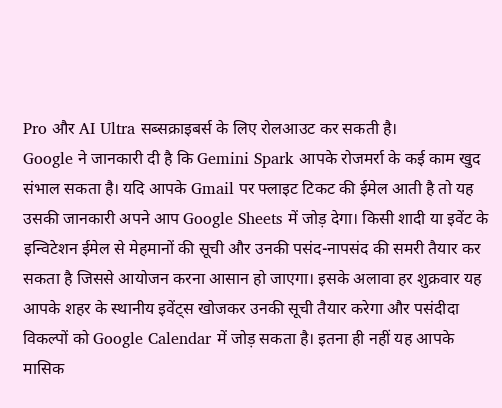Pro और AI Ultra सब्सक्राइबर्स के लिए रोलआउट कर सकती है।
Google ने जानकारी दी है कि Gemini Spark आपके रोजमर्रा के कई काम खुद संभाल सकता है। यदि आपके Gmail पर फ्लाइट टिकट की ईमेल आती है तो यह उसकी जानकारी अपने आप Google Sheets में जोड़ देगा। किसी शादी या इवेंट के इन्विटेशन ईमेल से मेहमानों की सूची और उनकी पसंद-नापसंद की समरी तैयार कर सकता है जिससे आयोजन करना आसान हो जाएगा। इसके अलावा हर शुक्रवार यह आपके शहर के स्थानीय इवेंट्स खोजकर उनकी सूची तैयार करेगा और पसंदीदा विकल्पों को Google Calendar में जोड़ सकता है। इतना ही नहीं यह आपके मासिक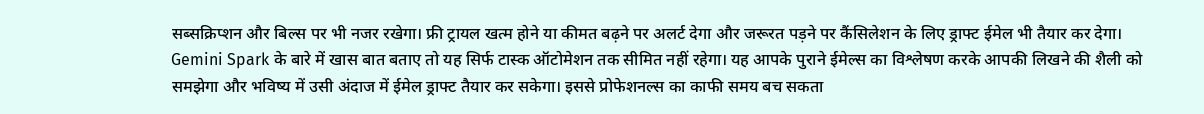सब्सक्रिप्शन और बिल्स पर भी नजर रखेगा। फ्री ट्रायल खत्म होने या कीमत बढ़ने पर अलर्ट देगा और जरूरत पड़ने पर कैंसिलेशन के लिए ड्राफ्ट ईमेल भी तैयार कर देगा।
Gemini Spark के बारे में खास बात बताए तो यह सिर्फ टास्क ऑटोमेशन तक सीमित नहीं रहेगा। यह आपके पुराने ईमेल्स का विश्लेषण करके आपकी लिखने की शैली को समझेगा और भविष्य में उसी अंदाज में ईमेल ड्राफ्ट तैयार कर सकेगा। इससे प्रोफेशनल्स का काफी समय बच सकता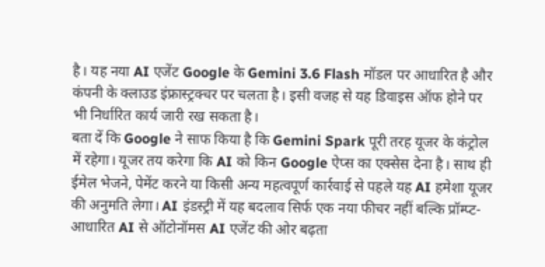है। यह नया AI एजेंट Google के Gemini 3.6 Flash मॉडल पर आधारित है और कंपनी के क्लाउड इंफ्रास्ट्रक्चर पर चलता है। इसी वजह से यह डिवाइस ऑफ होने पर भी निर्धारित कार्य जारी रख सकता है।
बता दें कि Google ने साफ किया है कि Gemini Spark पूरी तरह यूजर के कंट्रोल में रहेगा। यूजर तय करेगा कि AI को किन Google ऐप्स का एक्सेस देना है। साथ ही ईमेल भेजने, पेमेंट करने या किसी अन्य महत्वपूर्ण कार्रवाई से पहले यह AI हमेशा यूजर की अनुमति लेगा। AI इंडस्ट्री में यह बदलाव सिर्फ एक नया फीचर नहीं बल्कि प्रॉम्प्ट-आधारित AI से ऑटोनॉमस AI एजेंट की ओर बढ़ता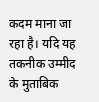कदम माना जा रहा है। यदि यह तकनीक उम्मीद के मुताबिक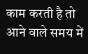काम करती है तो आने वाले समय में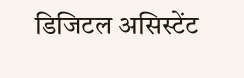डिजिटल असिस्टेंट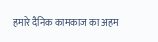हमारे दैनिक कामकाज का अहम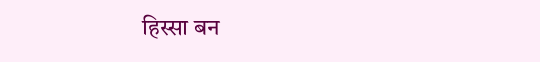हिस्सा बन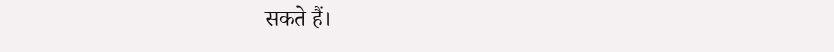सकते हैं।